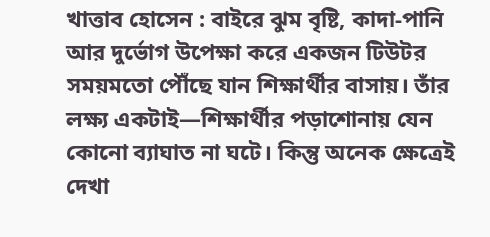খাত্তাব হোসেন : বাইরে ঝুম বৃষ্টি, কাদা-পানি আর দুর্ভোগ উপেক্ষা করে একজন টিউটর সময়মতো পৌঁছে যান শিক্ষার্থীর বাসায়। তাঁর লক্ষ্য একটাই—শিক্ষার্থীর পড়াশোনায় যেন কোনো ব্যাঘাত না ঘটে। কিন্তু অনেক ক্ষেত্রেই দেখা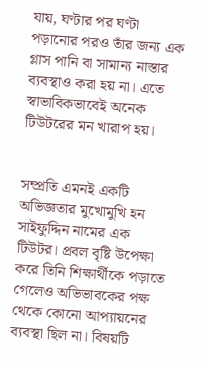যায়, ঘণ্টার পর ঘণ্টা পড়ানোর পরও তাঁর জন্য এক গ্লাস পানি বা সামান্য নাস্তার ব্যবস্থাও করা হয় না। এতে স্বাভাবিকভাবেই অনেক টিউটরের মন খারাপ হয়।


সম্প্রতি এমনই একটি অভিজ্ঞতার মুখোমুখি হন সাইফুদ্দিন নামের এক টিউটর। প্রবল বৃষ্টি উপেক্ষা করে তিনি শিক্ষার্থীকে পড়াতে গেলেও অভিভাবকের পক্ষ থেকে কোনো আপ্যায়নের ব্যবস্থা ছিল না। বিষয়টি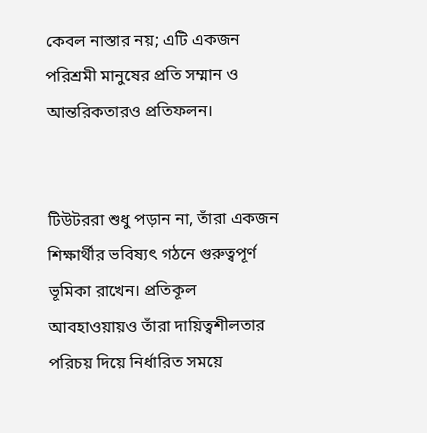কেবল নাস্তার নয়; এটি একজন পরিশ্রমী মানুষের প্রতি সম্মান ও আন্তরিকতারও প্রতিফলন।


টিউটররা শুধু পড়ান না, তাঁরা একজন শিক্ষার্থীর ভবিষ্যৎ গঠনে গুরুত্বপূর্ণ ভূমিকা রাখেন। প্রতিকূল আবহাওয়ায়ও তাঁরা দায়িত্বশীলতার পরিচয় দিয়ে নির্ধারিত সময়ে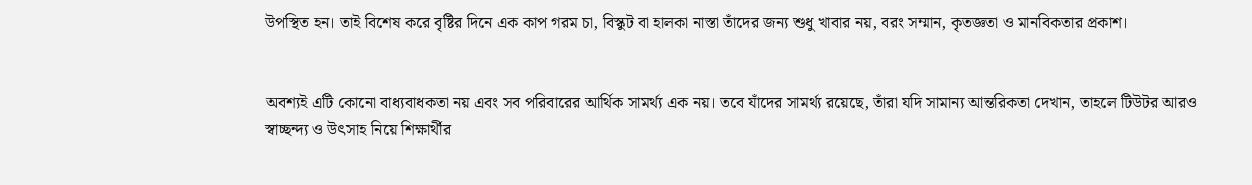উপস্থিত হন। তাই বিশেষ করে বৃষ্টির দিনে এক কাপ গরম চা, বিস্কুট বা হালকা নাস্তা তাঁদের জন্য শুধু খাবার নয়, বরং সম্মান, কৃতজ্ঞতা ও মানবিকতার প্রকাশ।


অবশ্যই এটি কোনো বাধ্যবাধকতা নয় এবং সব পরিবারের আর্থিক সামর্থ্য এক নয়। তবে যাঁদের সামর্থ্য রয়েছে, তাঁরা যদি সামান্য আন্তরিকতা দেখান, তাহলে টিউটর আরও স্বাচ্ছন্দ্য ও উৎসাহ নিয়ে শিক্ষার্থীর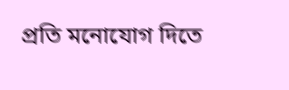প্রতি মনোযোগ দিতে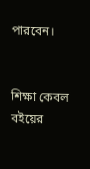পারবেন।


শিক্ষা কেবল বইয়ের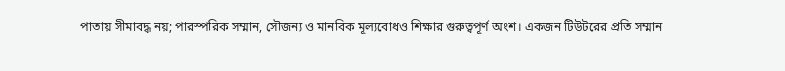পাতায় সীমাবদ্ধ নয়; পারস্পরিক সম্মান, সৌজন্য ও মানবিক মূল্যবোধও শিক্ষার গুরুত্বপূর্ণ অংশ। একজন টিউটরের প্রতি সম্মান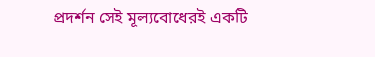প্রদর্শন সেই মূল্যবোধেরই একটি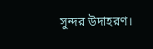সুন্দর উদাহরণ।